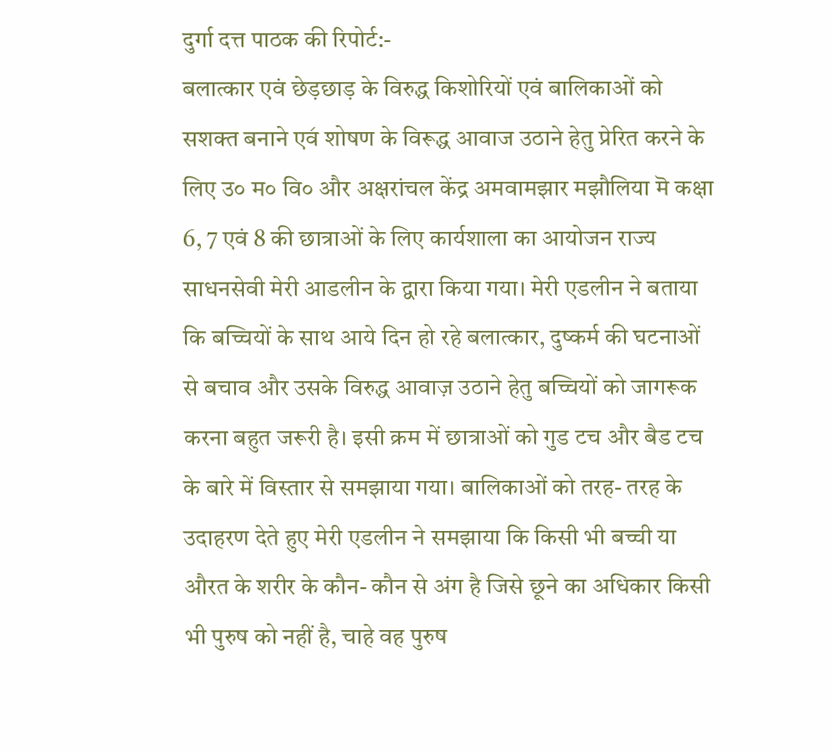दुर्गा दत्त पाठक की रिपोर्ट:-
बलात्कार एवं छेड़छाड़ के विरुद्ध किशोरियों एवं बालिकाओं को सशक्त बनाने एव॔ शोषण के विरूद्ध आवाज उठाने हेतु प्रेरित करने के लिए उ० म० वि० और अक्षरांचल केंद्र अमवामझार मझौलिया मॆ कक्षा 6, 7 एवं 8 की छात्राओं के लिए कार्यशाला का आयोजन राज्य साधनसेवी मेरी आडलीन के द्वारा किया गया। मेरी एडलीन ने बताया कि बच्चियों के साथ आये दिन हो रहे बलात्कार, दुष्कर्म की घटनाओं से बचाव और उसके विरुद्ध आवाज़ उठाने हेतु बच्चियों को जागरूक करना बहुत जरूरी है। इसी क्रम में छात्राओं को गुड टच और बैड टच के बारे में विस्तार से समझाया गया। बालिकाओं को तरह- तरह के उदाहरण देते हुए मेरी एडलीन ने समझाया कि किसी भी बच्ची या औरत के शरीर के कौन- कौन से अंग है जिसे छूने का अधिकार किसी भी पुरुष को नहीं है, चाहे वह पुरुष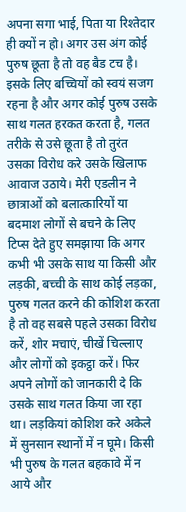अपना सगा भाई, पिता या रिश्तेदार ही क्यों न हो। अगर उस अंग कोई पुरुष छूता है तो वह बैड टच है। इसके लिए बच्चियों को स्वयं सजग रहना है और अगर कोई पुरुष उसके साथ गलत हरकत करता है, गलत तरीके से उसे छूता है तो तुरंत उसका विरोध करे उसके खिलाफ आवाज उठाये। मेरी एडलीन ने छात्राओं को बलात्कारियों या बदमाश लोगों से बचने के लिए टिप्स देते हुए समझाया कि अगर कभी भी उसके साथ या किसी और लड़की, बच्ची के साथ कोई लड़का, पुरुष गलत करने की कोशिश करता है तो वह सबसे पहले उसका विरोध करें, शोर मचाएं, चीखें चिल्लाए और लोगों को इकट्ठा करें। फिर अपने लोगों को जानकारी दे कि उसके साथ गलत किया जा रहा था। लड़कियां कोशिश करे अकेले में सुनसान स्थानों में न घूमे। किसी भी पुरुष के गलत बहकावे में न आये और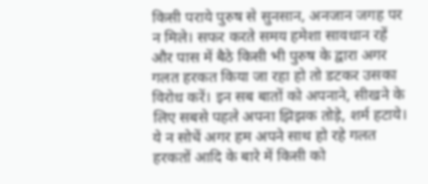किसी पराये पुरुष से सुनसान, अनजान जगह पर न मिले। सफर करते समय हमेशा सावधान रहें और पास में बैठे किसी भी पुरुष के द्वारा अगर गलत हरकत किया जा रहा हो तो डटकर उसका विरोध करें। इन सब बातों को अपनाने, सीखने के लिए सबसे पहले अपना झिझक तोड़े, शर्म हटाये। ये न सोचें अगर हम अपने साथ हो रहे गलत हरकतों आदि के बारे में किसी को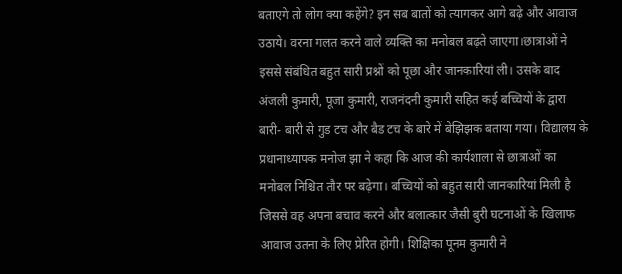बताएगे तो लोग क्या कहेंगे? इन सब बातों को त्यागकर आगे बढ़े और आवाज उठाये। वरना गलत करने वाले व्यक्ति का मनोबल बढ़ते जाएगा।छात्राओं ने इससे संबंधित बहुत सारी प्रश्नों को पूछा और जानकारियां ली। उसके बाद अंजली कुमारी, पूजा कुमारी, राजनंदनी कुमारी सहित कई बच्चियों के द्वारा बारी- बारी से गुड टच और बैड टच के बारे में बेझिझक बताया गया। विद्यालय के प्रधानाध्यापक मनोज झा ने कहा कि आज की कार्यशाला से छात्राओं का मनोबल निश्चित तौर पर बढ़ेगा। बच्चियों को बहुत सारी जानकारियां मिली है जिससे वह अपना बचाव करने और बलात्कार जैसी बुरी घटनाओं के खिलाफ आवाज उतना के लिए प्रेरित होगी। शिक्षिका पूनम कुमारी ने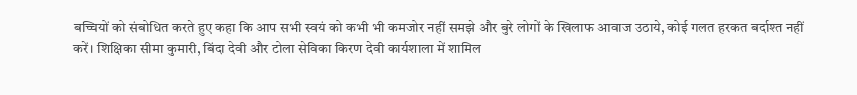बच्चियों को संबोधित करते हुए कहा कि आप सभी स्वयं को कभी भी कमजोर नहीं समझे और बुरे लोगों के खिलाफ आवाज उठाये, कोई गलत हरकत बर्दाश्त नहीं करें। शिक्षिका सीमा कुमारी, बिंदा देवी और टोला सेविका किरण देवी कार्यशाला में शामिल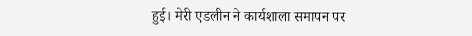हुई। मेरी एडलीन ने कार्यशाला समापन पर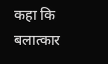कहा कि बलात्कार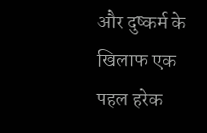और दुष्कर्म के खिलाफ एक पहल हरेक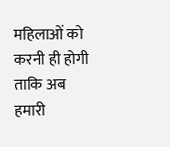महिलाओं को करनी ही होगी ताकि अब हमारी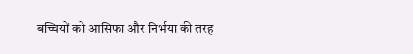बच्चियों को आसिफा और निर्भया की तरह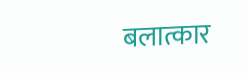बलात्कार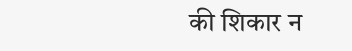की शिकार न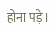होना पड़े।